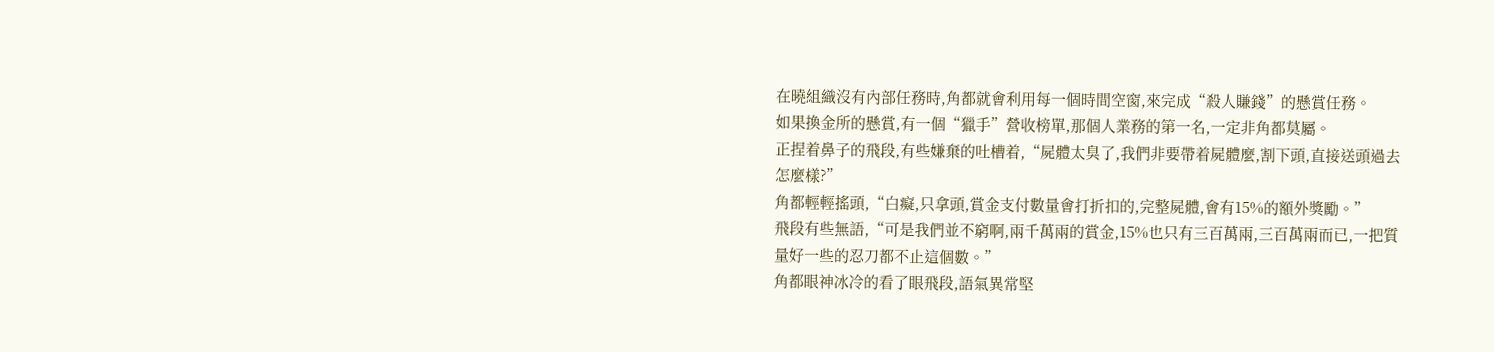在曉組織沒有內部任務時,角都就會利用每一個時間空窗,來完成“殺人賺錢”的懸賞任務。
如果換金所的懸賞,有一個“獵手”營收榜單,那個人業務的第一名,一定非角都莫屬。
正捏着鼻子的飛段,有些嫌棄的吐槽着,“屍體太臭了,我們非要帶着屍體麼,割下頭,直接送頭過去怎麼樣?”
角都輕輕搖頭,“白癡,只拿頭,賞金支付數量會打折扣的,完整屍體,會有15%的額外獎勵。”
飛段有些無語,“可是我們並不窮啊,兩千萬兩的賞金,15%也只有三百萬兩,三百萬兩而已,一把質量好一些的忍刀都不止這個數。”
角都眼神冰冷的看了眼飛段,語氣異常堅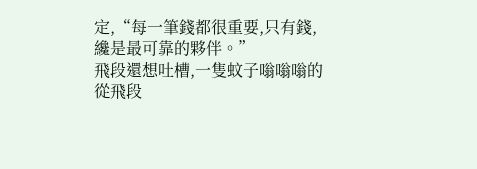定,“每一筆錢都很重要,只有錢,纔是最可靠的夥伴。”
飛段還想吐槽,一隻蚊子嗡嗡嗡的從飛段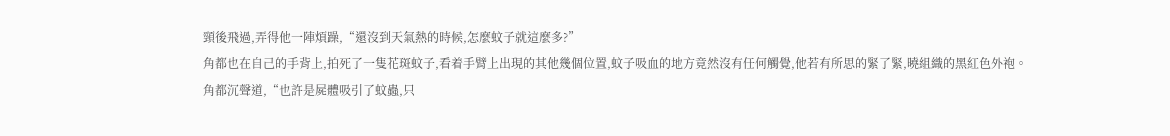頸後飛過,弄得他一陣煩躁,“還沒到天氣熱的時候,怎麼蚊子就這麼多?”
角都也在自己的手背上,拍死了一隻花斑蚊子,看着手臂上出現的其他幾個位置,蚊子吸血的地方竟然沒有任何觸覺,他若有所思的緊了緊,曉組織的黑紅色外袍。
角都沉聲道,“也許是屍體吸引了蚊蟲,只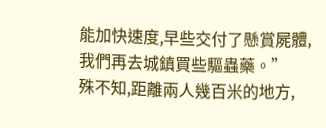能加快速度,早些交付了懸賞屍體,我們再去城鎮買些驅蟲藥。”
殊不知,距離兩人幾百米的地方,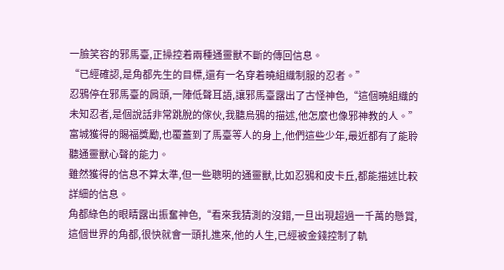一臉笑容的邪馬臺,正操控着兩種通靈獸不斷的傳回信息。
“已經確認,是角都先生的目標,還有一名穿着曉組織制服的忍者。”
忍鴉停在邪馬臺的肩頭,一陣低聲耳語,讓邪馬臺露出了古怪神色,“這個曉組織的未知忍者,是個說話非常跳脫的傢伙,我聽烏鴉的描述,他怎麼也像邪神教的人。”
富城獲得的賜福獎勵,也覆蓋到了馬臺等人的身上,他們這些少年,最近都有了能聆聽通靈獸心聲的能力。
雖然獲得的信息不算太準,但一些聰明的通靈獸,比如忍鴉和皮卡丘,都能描述比較詳細的信息。
角都綠色的眼睛露出振奮神色,“看來我猜測的沒錯,一旦出現超過一千萬的懸賞,這個世界的角都,很快就會一頭扎進來,他的人生,已經被金錢控制了軌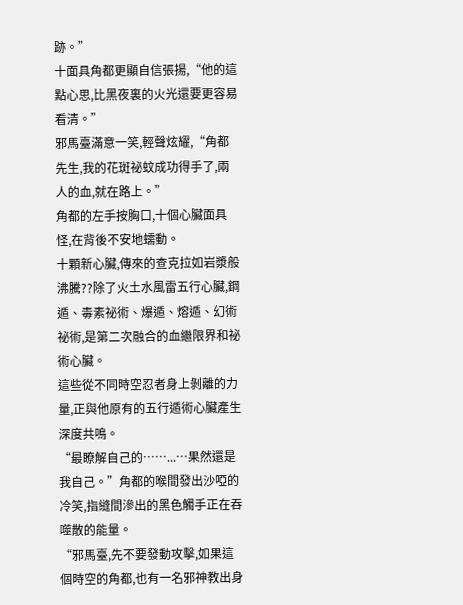跡。”
十面具角都更顯自信張揚,“他的這點心思,比黑夜裏的火光還要更容易看清。”
邪馬臺滿意一笑,輕聲炫耀,“角都先生,我的花斑祕蚊成功得手了,兩人的血,就在路上。”
角都的左手按胸口,十個心臟面具怪,在背後不安地蠕動。
十顆新心臟,傳來的查克拉如岩漿般沸騰??除了火土水風雷五行心臟,鋼遁、毒素祕術、爆遁、熔遁、幻術祕術,是第二次融合的血繼限界和祕術心臟。
這些從不同時空忍者身上剝離的力量,正與他原有的五行遁術心臟產生深度共鳴。
“最瞭解自己的……...…果然還是我自己。”角都的喉間發出沙啞的冷笑,指縫間滲出的黑色觸手正在吞噬散的能量。
“邪馬臺,先不要發動攻擊,如果這個時空的角都,也有一名邪神教出身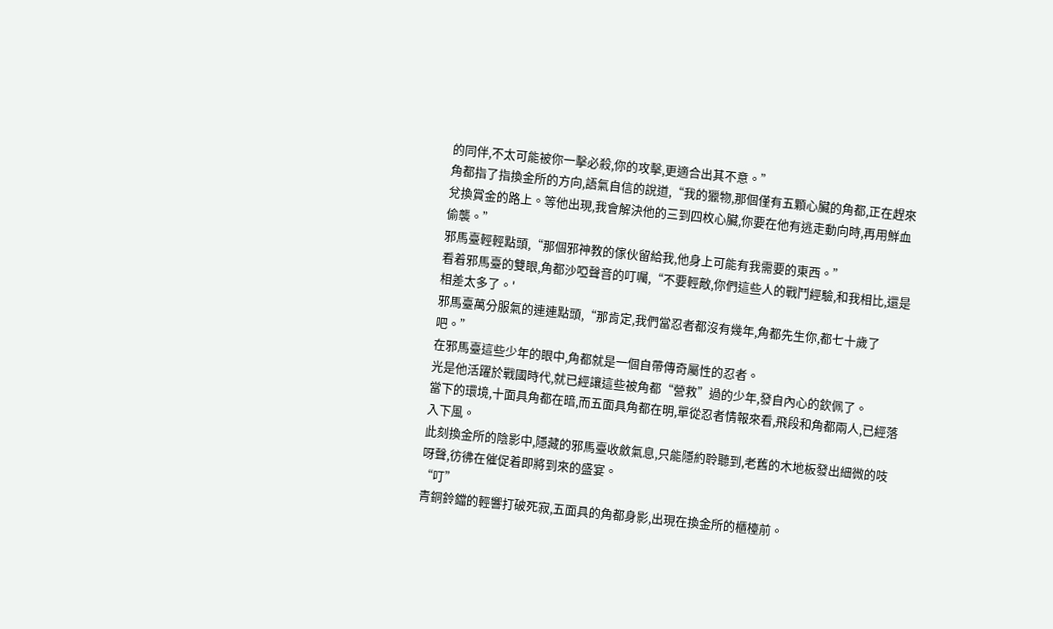的同伴,不太可能被你一擊必殺,你的攻擊,更適合出其不意。”
角都指了指換金所的方向,語氣自信的說道,“我的獵物,那個僅有五顆心臟的角都,正在趕來兌換賞金的路上。等他出現,我會解決他的三到四枚心臟,你要在他有逃走動向時,再用鮮血偷襲。”
邪馬臺輕輕點頭,“那個邪神教的傢伙留給我,他身上可能有我需要的東西。”
看着邪馬臺的雙眼,角都沙啞聲音的叮囑,“不要輕敵,你們這些人的戰鬥經驗,和我相比,還是相差太多了。'
邪馬臺萬分服氣的連連點頭,“那肯定,我們當忍者都沒有幾年,角都先生你,都七十歲了吧。”
在邪馬臺這些少年的眼中,角都就是一個自帶傳奇屬性的忍者。
光是他活躍於戰國時代,就已經讓這些被角都“營救”過的少年,發自內心的欽佩了。
當下的環境,十面具角都在暗,而五面具角都在明,單從忍者情報來看,飛段和角都兩人,已經落入下風。
此刻換金所的陰影中,隱藏的邪馬臺收斂氣息,只能隱約聆聽到,老舊的木地板發出細微的吱呀聲,彷彿在催促着即將到來的盛宴。
“叮”
青銅鈴鐺的輕響打破死寂,五面具的角都身影,出現在換金所的櫃檯前。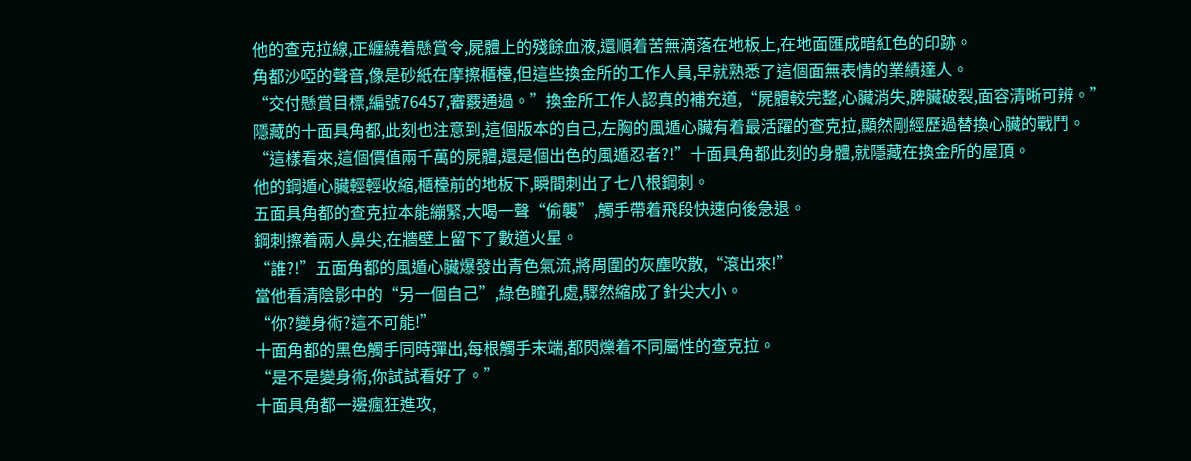他的查克拉線,正纏繞着懸賞令,屍體上的殘餘血液,還順着苦無滴落在地板上,在地面匯成暗紅色的印跡。
角都沙啞的聲音,像是砂紙在摩擦櫃檯,但這些換金所的工作人員,早就熟悉了這個面無表情的業績達人。
“交付懸賞目標,編號76457,審覈通過。”換金所工作人認真的補充道,“屍體較完整,心臟消失,脾臟破裂,面容清晰可辨。”
隱藏的十面具角都,此刻也注意到,這個版本的自己,左胸的風遁心臟有着最活躍的查克拉,顯然剛經歷過替換心臟的戰鬥。
“這樣看來,這個價值兩千萬的屍體,還是個出色的風遁忍者?!”十面具角都此刻的身體,就隱藏在換金所的屋頂。
他的鋼遁心臟輕輕收縮,櫃檯前的地板下,瞬間刺出了七八根鋼刺。
五面具角都的查克拉本能繃緊,大喝一聲“偷襲”,觸手帶着飛段快速向後急退。
鋼刺擦着兩人鼻尖,在牆壁上留下了數道火星。
“誰?!”五面角都的風遁心臟爆發出青色氣流,將周圍的灰塵吹散,“滾出來!”
當他看清陰影中的“另一個自己”,綠色瞳孔處,驟然縮成了針尖大小。
“你?變身術?這不可能!”
十面角都的黑色觸手同時彈出,每根觸手末端,都閃爍着不同屬性的查克拉。
“是不是變身術,你試試看好了。”
十面具角都一邊瘋狂進攻,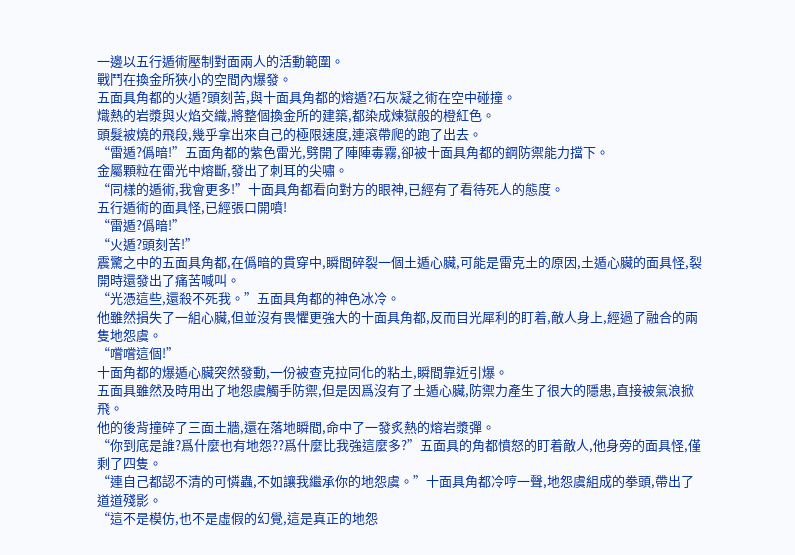一邊以五行遁術壓制對面兩人的活動範圍。
戰鬥在換金所狹小的空間內爆發。
五面具角都的火遁?頭刻苦,與十面具角都的熔遁?石灰凝之術在空中碰撞。
熾熱的岩漿與火焰交織,將整個換金所的建築,都染成煉獄般的橙紅色。
頭髮被燒的飛段,幾乎拿出來自己的極限速度,連滾帶爬的跑了出去。
“雷遁?僞暗!”五面角都的紫色雷光,劈開了陣陣毒霧,卻被十面具角都的鋼防禦能力擋下。
金屬顆粒在雷光中熔斷,發出了刺耳的尖嘯。
“同樣的遁術,我會更多!”十面具角都看向對方的眼神,已經有了看待死人的態度。
五行遁術的面具怪,已經張口開噴!
“雷遁?僞暗!”
“火遁?頭刻苦!”
震驚之中的五面具角都,在僞暗的貫穿中,瞬間碎裂一個土遁心臟,可能是雷克土的原因,土遁心臟的面具怪,裂開時還發出了痛苦喊叫。
“光憑這些,還殺不死我。”五面具角都的神色冰冷。
他雖然損失了一組心臟,但並沒有畏懼更強大的十面具角都,反而目光犀利的盯着,敵人身上,經過了融合的兩隻地怨虞。
“嚐嚐這個!”
十面角都的爆遁心臟突然發動,一份被查克拉同化的粘土,瞬間靠近引爆。
五面具雖然及時用出了地怨虞觸手防禦,但是因爲沒有了土遁心臟,防禦力產生了很大的隱患,直接被氣浪掀飛。
他的後背撞碎了三面土牆,還在落地瞬間,命中了一發炙熱的熔岩漿彈。
“你到底是誰?爲什麼也有地怨??爲什麼比我強這麼多?”五面具的角都憤怒的盯着敵人,他身旁的面具怪,僅剩了四隻。
“連自己都認不清的可憐蟲,不如讓我繼承你的地怨虞。”十面具角都冷哼一聲,地怨虞組成的拳頭,帶出了道道殘影。
“這不是模仿,也不是虛假的幻覺,這是真正的地怨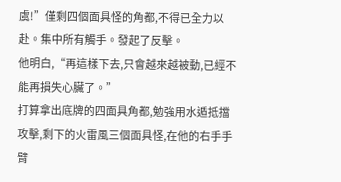虞!”僅剩四個面具怪的角都,不得已全力以赴。集中所有觸手。發起了反擊。
他明白,“再這樣下去,只會越來越被動,已經不能再損失心臟了。”
打算拿出底牌的四面具角都,勉強用水遁抵擋攻擊,剩下的火雷風三個面具怪,在他的右手手臂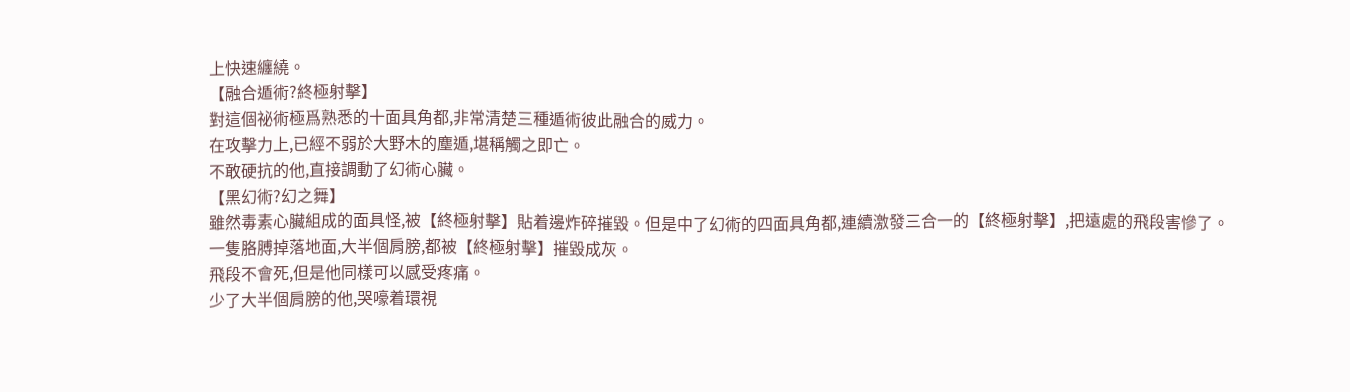上快速纏繞。
【融合遁術?終極射擊】
對這個祕術極爲熟悉的十面具角都,非常清楚三種遁術彼此融合的威力。
在攻擊力上,已經不弱於大野木的塵遁,堪稱觸之即亡。
不敢硬抗的他,直接調動了幻術心臟。
【黑幻術?幻之舞】
雖然毒素心臟組成的面具怪,被【終極射擊】貼着邊炸碎摧毀。但是中了幻術的四面具角都,連續激發三合一的【終極射擊】,把遠處的飛段害慘了。
一隻胳膊掉落地面,大半個肩膀,都被【終極射擊】摧毀成灰。
飛段不會死,但是他同樣可以感受疼痛。
少了大半個肩膀的他,哭嚎着環視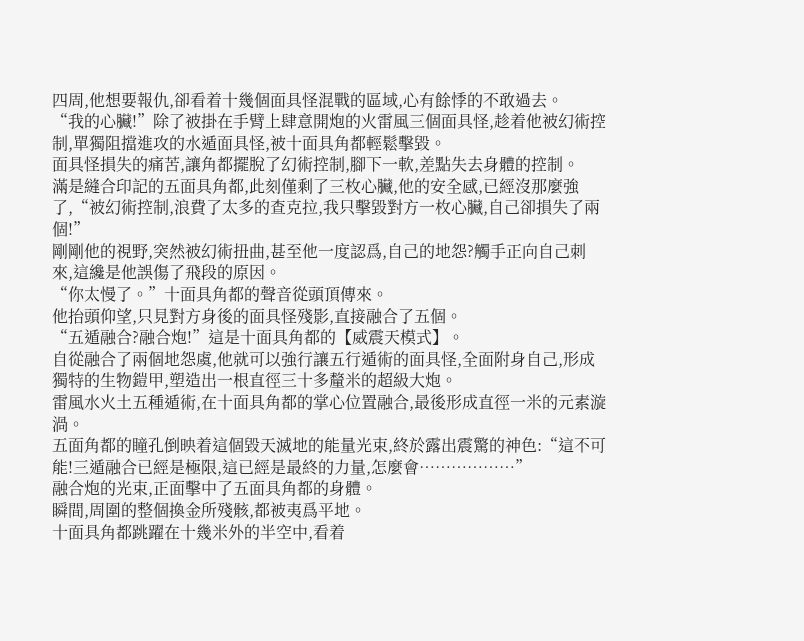四周,他想要報仇,卻看着十幾個面具怪混戰的區域,心有餘悸的不敢過去。
“我的心臟!”除了被掛在手臂上肆意開炮的火雷風三個面具怪,趁着他被幻術控制,單獨阻擋進攻的水遁面具怪,被十面具角都輕鬆擊毀。
面具怪損失的痛苦,讓角都擺脫了幻術控制,腳下一軟,差點失去身體的控制。
滿是縫合印記的五面具角都,此刻僅剩了三枚心臟,他的安全感,已經沒那麼強了,“被幻術控制,浪費了太多的查克拉,我只擊毀對方一枚心臟,自己卻損失了兩個!”
剛剛他的視野,突然被幻術扭曲,甚至他一度認爲,自己的地怨?觸手正向自己刺來,這纔是他誤傷了飛段的原因。
“你太慢了。”十面具角都的聲音從頭頂傳來。
他抬頭仰望,只見對方身後的面具怪殘影,直接融合了五個。
“五遁融合?融合炮!”這是十面具角都的【威震天模式】。
自從融合了兩個地怨虞,他就可以強行讓五行遁術的面具怪,全面附身自己,形成獨特的生物鎧甲,塑造出一根直徑三十多釐米的超級大炮。
雷風水火土五種遁術,在十面具角都的掌心位置融合,最後形成直徑一米的元素漩渦。
五面角都的瞳孔倒映着這個毀天滅地的能量光束,終於露出震驚的神色:“這不可能!三遁融合已經是極限,這已經是最終的力量,怎麼會………………”
融合炮的光束,正面擊中了五面具角都的身體。
瞬間,周圍的整個換金所殘骸,都被夷爲平地。
十面具角都跳躍在十幾米外的半空中,看着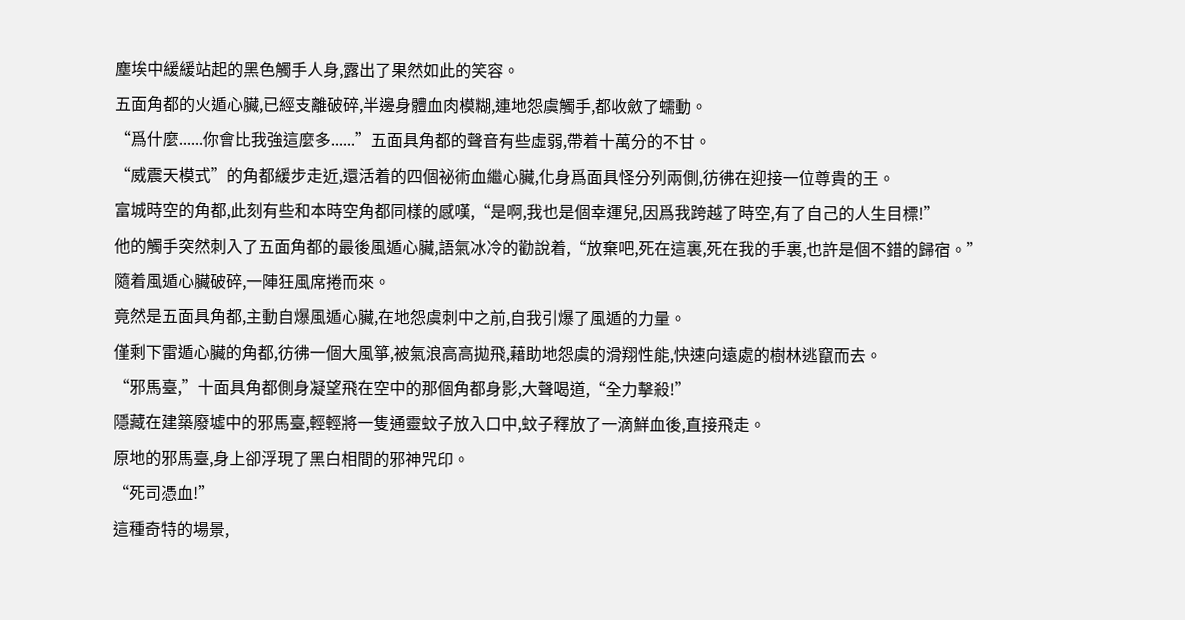塵埃中緩緩站起的黑色觸手人身,露出了果然如此的笑容。
五面角都的火遁心臟,已經支離破碎,半邊身體血肉模糊,連地怨虞觸手,都收斂了蠕動。
“爲什麼......你會比我強這麼多......”五面具角都的聲音有些虛弱,帶着十萬分的不甘。
“威震天模式”的角都緩步走近,還活着的四個祕術血繼心臟,化身爲面具怪分列兩側,彷彿在迎接一位尊貴的王。
富城時空的角都,此刻有些和本時空角都同樣的感嘆,“是啊,我也是個幸運兒,因爲我跨越了時空,有了自己的人生目標!”
他的觸手突然刺入了五面角都的最後風遁心臟,語氣冰冷的勸說着,“放棄吧,死在這裏,死在我的手裏,也許是個不錯的歸宿。”
隨着風遁心臟破碎,一陣狂風席捲而來。
竟然是五面具角都,主動自爆風遁心臟,在地怨虞刺中之前,自我引爆了風遁的力量。
僅剩下雷遁心臟的角都,彷彿一個大風箏,被氣浪高高拋飛,藉助地怨虞的滑翔性能,快速向遠處的樹林逃竄而去。
“邪馬臺,”十面具角都側身凝望飛在空中的那個角都身影,大聲喝道,“全力擊殺!”
隱藏在建築廢墟中的邪馬臺,輕輕將一隻通靈蚊子放入口中,蚊子釋放了一滴鮮血後,直接飛走。
原地的邪馬臺,身上卻浮現了黑白相間的邪神咒印。
“死司憑血!”
這種奇特的場景,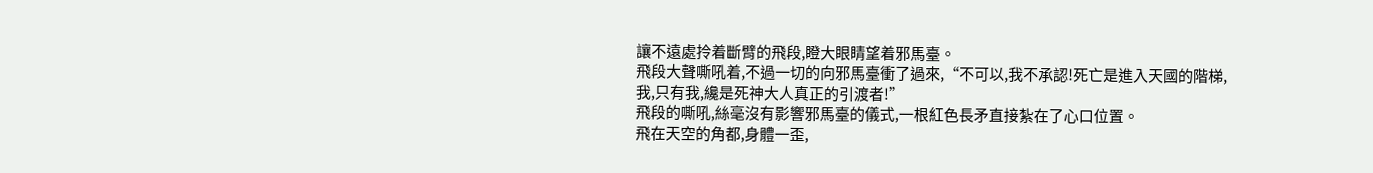讓不遠處拎着斷臂的飛段,瞪大眼睛望着邪馬臺。
飛段大聲嘶吼着,不過一切的向邪馬臺衝了過來,“不可以,我不承認!死亡是進入天國的階梯,我,只有我,纔是死神大人真正的引渡者!”
飛段的嘶吼,絲毫沒有影響邪馬臺的儀式,一根紅色長矛直接紮在了心口位置。
飛在天空的角都,身體一歪,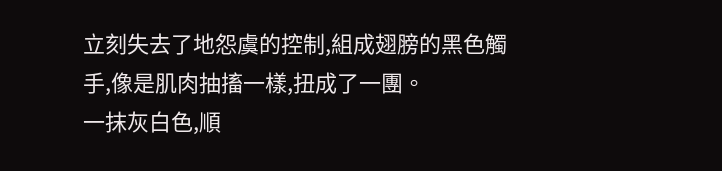立刻失去了地怨虞的控制,組成翅膀的黑色觸手,像是肌肉抽搐一樣,扭成了一團。
一抹灰白色,順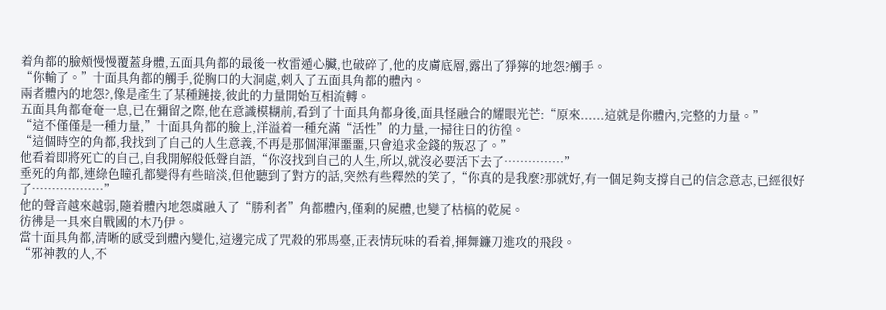着角都的臉頰慢慢覆蓋身體,五面具角都的最後一枚雷遁心臟,也破碎了,他的皮膚底層,露出了猙獰的地怨?觸手。
“你輸了。”十面具角都的觸手,從胸口的大洞處,刺入了五面具角都的體內。
兩者體內的地怨?,像是產生了某種鏈接,彼此的力量開始互相流轉。
五面具角都奄奄一息,已在彌留之際,他在意識模糊前,看到了十面具角都身後,面具怪融合的耀眼光芒:“原來......這就是你體內,完整的力量。”
“這不僅僅是一種力量,”十面具角都的臉上,洋溢着一種充滿“活性”的力量,一掃往日的彷徨。
“這個時空的角都,我找到了自己的人生意義,不再是那個渾渾噩噩,只會追求金錢的叛忍了。”
他看着即將死亡的自己,自我開解般低聲自語,“你沒找到自己的人生,所以,就沒必要活下去了……………”
垂死的角都,連綠色瞳孔都變得有些暗淡,但他聽到了對方的話,突然有些釋然的笑了,“你真的是我麼?那就好,有一個足夠支撐自己的信念意志,已經很好了………………”
他的聲音越來越弱,隨着體內地怨虞融入了“勝利者”角都體內,僅剩的屍體,也變了枯槁的乾屍。
彷彿是一具來自戰國的木乃伊。
當十面具角都,清晰的感受到體內變化,這邊完成了咒殺的邪馬臺,正表情玩味的看着,揮舞鐮刀進攻的飛段。
“邪神教的人,不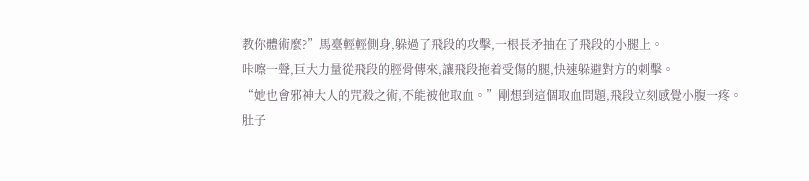教你體術麼?”馬臺輕輕側身,躲過了飛段的攻擊,一根長矛抽在了飛段的小腿上。
咔嚓一聲,巨大力量從飛段的脛骨傳來,讓飛段拖着受傷的腿,快速躲避對方的刺擊。
“她也會邪神大人的咒殺之術,不能被他取血。”剛想到這個取血問題,飛段立刻感覺小腹一疼。
肚子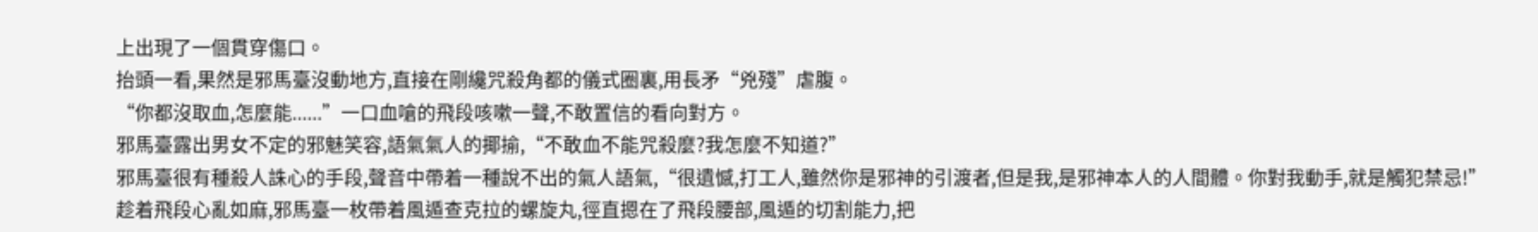上出現了一個貫穿傷口。
抬頭一看,果然是邪馬臺沒動地方,直接在剛纔咒殺角都的儀式圈裏,用長矛“兇殘”虐腹。
“你都沒取血,怎麼能......”一口血嗆的飛段咳嗽一聲,不敢置信的看向對方。
邪馬臺露出男女不定的邪魅笑容,語氣氣人的揶揄,“不敢血不能咒殺麼?我怎麼不知道?”
邪馬臺很有種殺人誅心的手段,聲音中帶着一種說不出的氣人語氣,“很遺憾,打工人,雖然你是邪神的引渡者,但是我,是邪神本人的人間體。你對我動手,就是觸犯禁忌!”
趁着飛段心亂如麻,邪馬臺一枚帶着風遁查克拉的螺旋丸,徑直摁在了飛段腰部,風遁的切割能力,把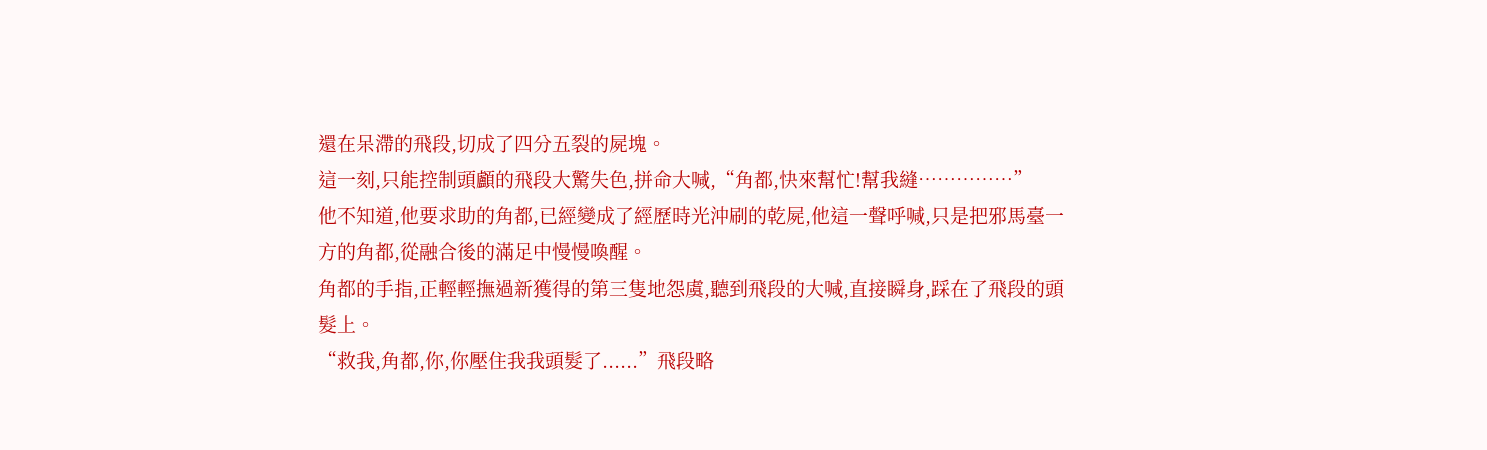還在呆滯的飛段,切成了四分五裂的屍塊。
這一刻,只能控制頭顱的飛段大驚失色,拼命大喊,“角都,快來幫忙!幫我縫……………”
他不知道,他要求助的角都,已經變成了經歷時光沖刷的乾屍,他這一聲呼喊,只是把邪馬臺一方的角都,從融合後的滿足中慢慢喚醒。
角都的手指,正輕輕撫過新獲得的第三隻地怨虞,聽到飛段的大喊,直接瞬身,踩在了飛段的頭髮上。
“救我,角都,你,你壓住我我頭髮了......”飛段略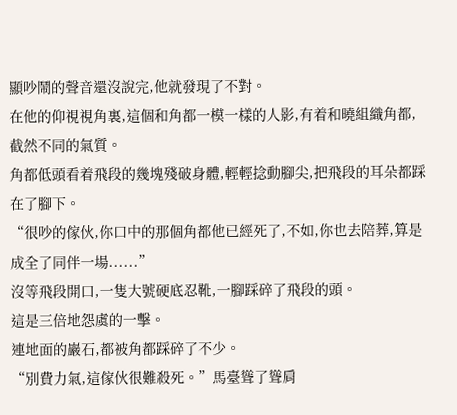顯吵鬧的聲音還沒說完,他就發現了不對。
在他的仰視視角裏,這個和角都一模一樣的人影,有着和曉組織角都,截然不同的氣質。
角都低頭看着飛段的幾塊殘破身體,輕輕捻動腳尖,把飛段的耳朵都踩在了腳下。
“很吵的傢伙,你口中的那個角都他已經死了,不如,你也去陪葬,算是成全了同伴一場......”
沒等飛段開口,一隻大號硬底忍靴,一腳踩碎了飛段的頭。
這是三倍地怨虞的一擊。
連地面的巖石,都被角都踩碎了不少。
“別費力氣,這傢伙很難殺死。”馬臺聳了聳肩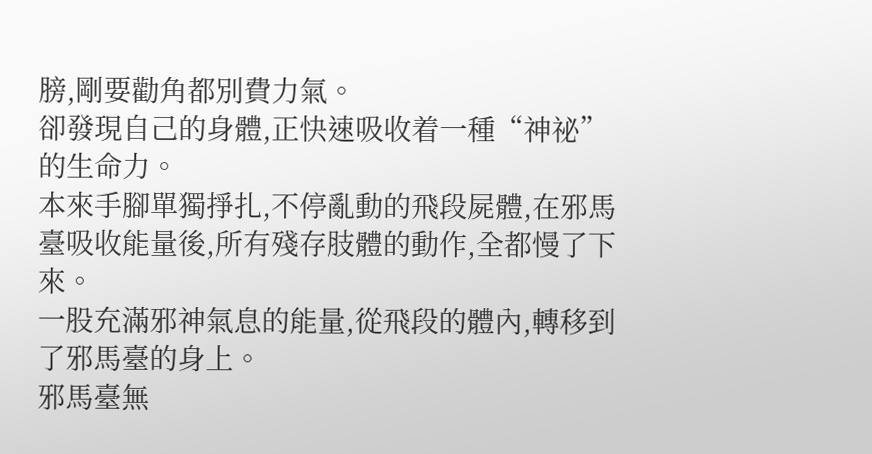膀,剛要勸角都別費力氣。
卻發現自己的身體,正快速吸收着一種“神祕”的生命力。
本來手腳單獨掙扎,不停亂動的飛段屍體,在邪馬臺吸收能量後,所有殘存肢體的動作,全都慢了下來。
一股充滿邪神氣息的能量,從飛段的體內,轉移到了邪馬臺的身上。
邪馬臺無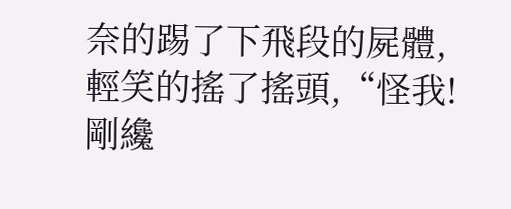奈的踢了下飛段的屍體,輕笑的搖了搖頭,“怪我!剛纔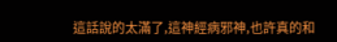這話說的太滿了,這神經病邪神,也許真的和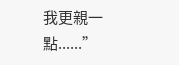我更親一點......”